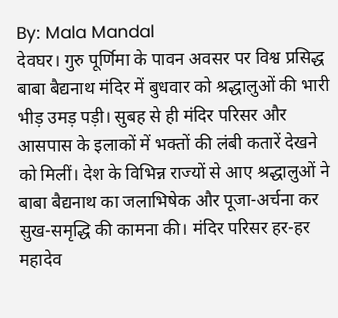By: Mala Mandal
देवघर। गुरु पूर्णिमा के पावन अवसर पर विश्व प्रसिद्ध बाबा बैद्यनाथ मंदिर में बुधवार को श्रद्धालुओं की भारी भीड़ उमड़ पड़ी। सुबह से ही मंदिर परिसर और आसपास के इलाकों में भक्तों की लंबी कतारें देखने को मिलीं। देश के विभिन्न राज्यों से आए श्रद्धालुओं ने बाबा बैद्यनाथ का जलाभिषेक और पूजा-अर्चना कर सुख-समृद्धि की कामना की। मंदिर परिसर हर-हर महादेव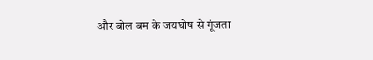और बोल बम के जयघोष से गूंजता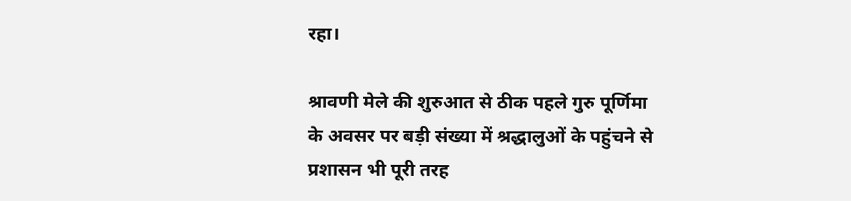रहा।

श्रावणी मेले की शुरुआत से ठीक पहले गुरु पूर्णिमा के अवसर पर बड़ी संख्या में श्रद्धालुओं के पहुंचने से प्रशासन भी पूरी तरह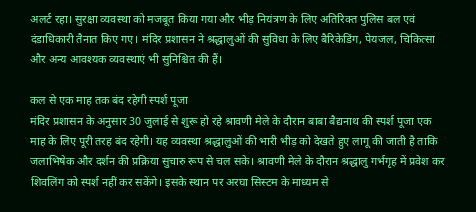अलर्ट रहा। सुरक्षा व्यवस्था को मजबूत किया गया और भीड़ नियंत्रण के लिए अतिरिक्त पुलिस बल एवं दंडाधिकारी तैनात किए गए। मंदिर प्रशासन ने श्रद्धालुओं की सुविधा के लिए बैरिकेडिंग, पेयजल, चिकित्सा और अन्य आवश्यक व्यवस्थाएं भी सुनिश्चित की हैं।

कल से एक माह तक बंद रहेगी स्पर्श पूजा
मंदिर प्रशासन के अनुसार 30 जुलाई से शुरू हो रहे श्रावणी मेले के दौरान बाबा बैद्यनाथ की स्पर्श पूजा एक माह के लिए पूरी तरह बंद रहेगी। यह व्यवस्था श्रद्धालुओं की भारी भीड़ को देखते हुए लागू की जाती है ताकि जलाभिषेक और दर्शन की प्रक्रिया सुचारु रूप से चल सके। श्रावणी मेले के दौरान श्रद्धालु गर्भगृह में प्रवेश कर शिवलिंग को स्पर्श नहीं कर सकेंगे। इसके स्थान पर अरघा सिस्टम के माध्यम से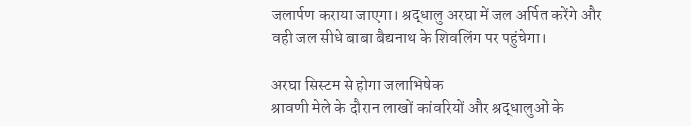जलार्पण कराया जाएगा। श्रद्धालु अरघा में जल अर्पित करेंगे और वही जल सीधे बाबा बैद्यनाथ के शिवलिंग पर पहुंचेगा।

अरघा सिस्टम से होगा जलाभिषेक
श्रावणी मेले के दौरान लाखों कांवरियों और श्रद्धालुओं के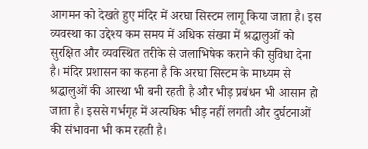आगमन को देखते हुए मंदिर में अरघा सिस्टम लागू किया जाता है। इस व्यवस्था का उद्देश्य कम समय में अधिक संख्या में श्रद्धालुओं को सुरक्षित और व्यवस्थित तरीके से जलाभिषेक कराने की सुविधा देना है। मंदिर प्रशासन का कहना है कि अरघा सिस्टम के माध्यम से श्रद्धालुओं की आस्था भी बनी रहती है और भीड़ प्रबंधन भी आसान हो जाता है। इससे गर्भगृह में अत्यधिक भीड़ नहीं लगती और दुर्घटनाओं की संभावना भी कम रहती है।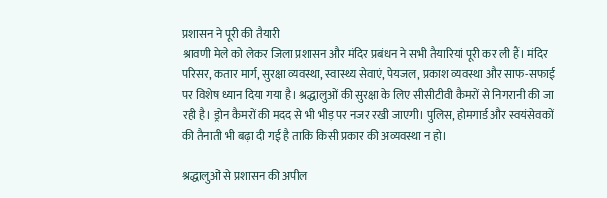प्रशासन ने पूरी की तैयारी
श्रावणी मेले को लेकर जिला प्रशासन और मंदिर प्रबंधन ने सभी तैयारियां पूरी कर ली हैं। मंदिर परिसर, कतार मार्ग, सुरक्षा व्यवस्था, स्वास्थ्य सेवाएं, पेयजल, प्रकाश व्यवस्था और साफ-सफाई पर विशेष ध्यान दिया गया है। श्रद्धालुओं की सुरक्षा के लिए सीसीटीवी कैमरों से निगरानी की जा रही है। ड्रोन कैमरों की मदद से भी भीड़ पर नजर रखी जाएगी। पुलिस, होमगार्ड और स्वयंसेवकों की तैनाती भी बढ़ा दी गई है ताकि किसी प्रकार की अव्यवस्था न हो।

श्रद्धालुओं से प्रशासन की अपील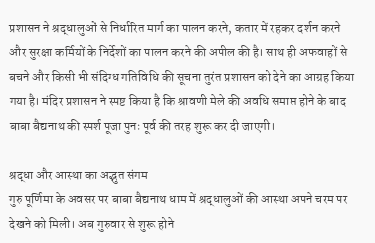प्रशासन ने श्रद्धालुओं से निर्धारित मार्ग का पालन करने, कतार में रहकर दर्शन करने और सुरक्षा कर्मियों के निर्देशों का पालन करने की अपील की है। साथ ही अफवाहों से बचने और किसी भी संदिग्ध गतिविधि की सूचना तुरंत प्रशासन को देने का आग्रह किया गया है। मंदिर प्रशासन ने स्पष्ट किया है कि श्रावणी मेले की अवधि समाप्त होने के बाद बाबा बैद्यनाथ की स्पर्श पूजा पुनः पूर्व की तरह शुरू कर दी जाएगी।

श्रद्धा और आस्था का अद्भुत संगम
गुरु पूर्णिमा के अवसर पर बाबा बैद्यनाथ धाम में श्रद्धालुओं की आस्था अपने चरम पर देखने को मिली। अब गुरुवार से शुरू होने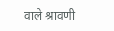वाले श्रावणी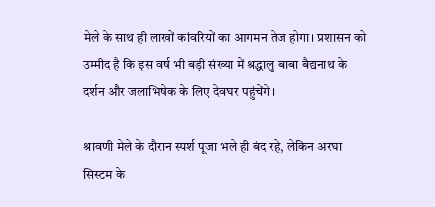मेले के साथ ही लाखों कांवरियों का आगमन तेज होगा। प्रशासन को उम्मीद है कि इस वर्ष भी बड़ी संख्या में श्रद्धालु बाबा बैद्यनाथ के दर्शन और जलाभिषेक के लिए देवघर पहुंचेंगे।

श्रावणी मेले के दौरान स्पर्श पूजा भले ही बंद रहे, लेकिन अरघा सिस्टम के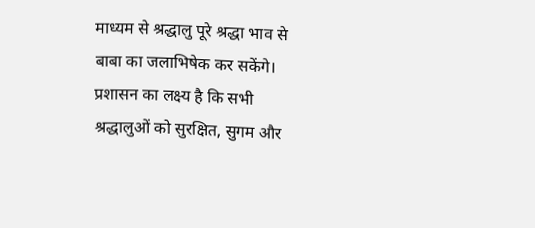माध्यम से श्रद्धालु पूरे श्रद्धा भाव से बाबा का जलाभिषेक कर सकेंगे। प्रशासन का लक्ष्य है कि सभी श्रद्धालुओं को सुरक्षित, सुगम और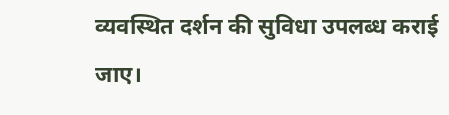व्यवस्थित दर्शन की सुविधा उपलब्ध कराई जाए।